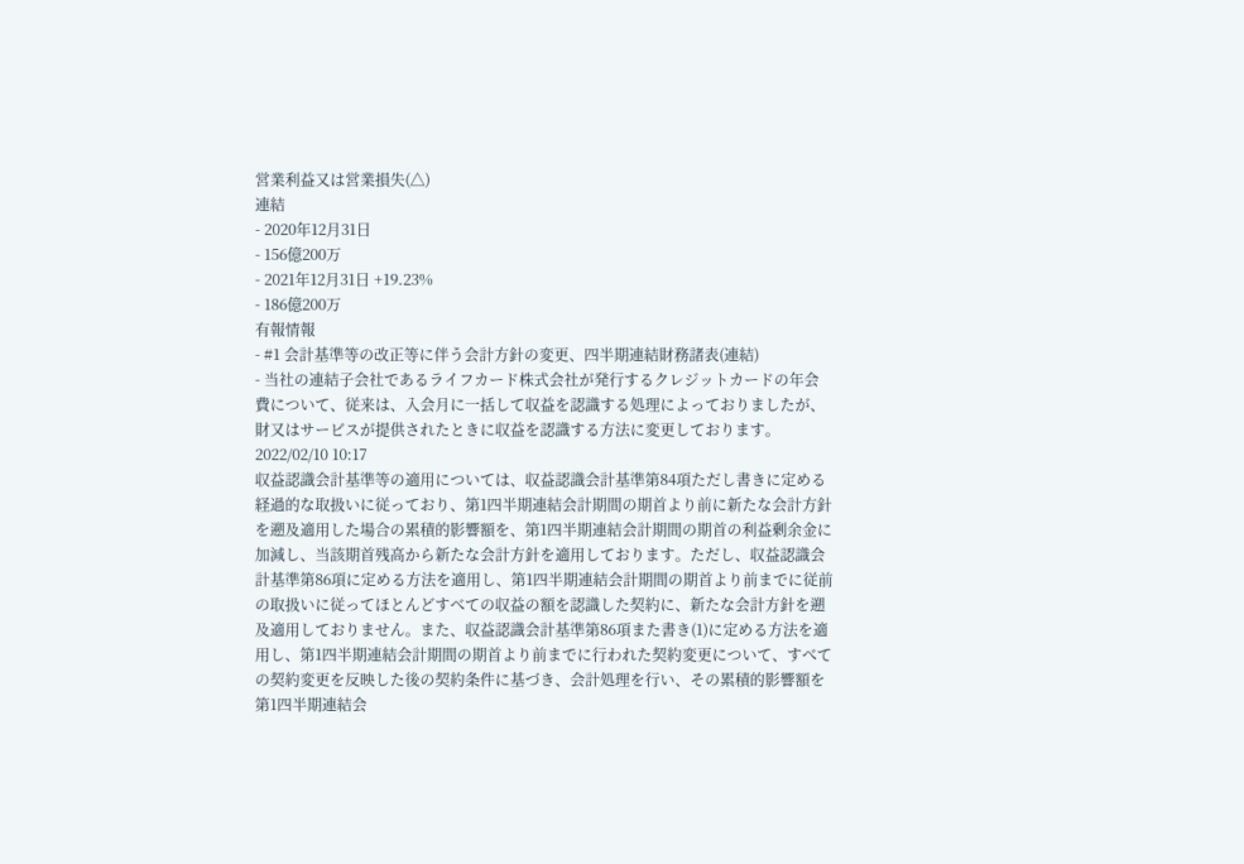営業利益又は営業損失(△)
連結
- 2020年12月31日
- 156億200万
- 2021年12月31日 +19.23%
- 186億200万
有報情報
- #1 会計基準等の改正等に伴う会計方針の変更、四半期連結財務諸表(連結)
- 当社の連結子会社であるライフカード株式会社が発行するクレジットカードの年会費について、従来は、入会月に一括して収益を認識する処理によっておりましたが、財又はサービスが提供されたときに収益を認識する方法に変更しております。2022/02/10 10:17
収益認識会計基準等の適用については、収益認識会計基準第84項ただし書きに定める経過的な取扱いに従っており、第1四半期連結会計期間の期首より前に新たな会計方針を遡及適用した場合の累積的影響額を、第1四半期連結会計期間の期首の利益剰余金に加減し、当該期首残高から新たな会計方針を適用しております。ただし、収益認識会計基準第86項に定める方法を適用し、第1四半期連結会計期間の期首より前までに従前の取扱いに従ってほとんどすべての収益の額を認識した契約に、新たな会計方針を遡及適用しておりません。また、収益認識会計基準第86項また書き(1)に定める方法を適用し、第1四半期連結会計期間の期首より前までに行われた契約変更について、すべての契約変更を反映した後の契約条件に基づき、会計処理を行い、その累積的影響額を第1四半期連結会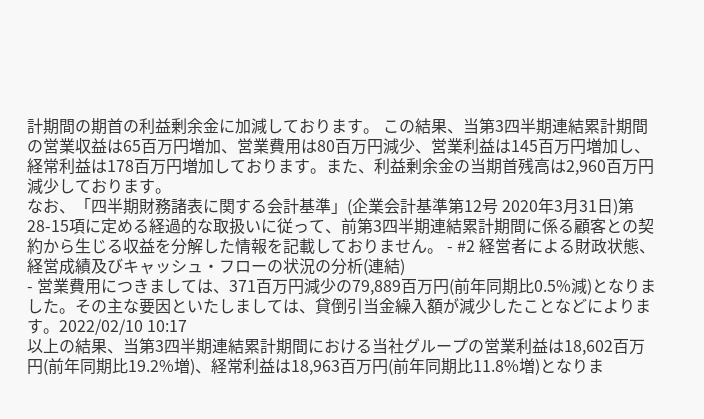計期間の期首の利益剰余金に加減しております。 この結果、当第3四半期連結累計期間の営業収益は65百万円増加、営業費用は80百万円減少、営業利益は145百万円増加し、経常利益は178百万円増加しております。また、利益剰余金の当期首残高は2,960百万円減少しております。
なお、「四半期財務諸表に関する会計基準」(企業会計基準第12号 2020年3月31日)第28-15項に定める経過的な取扱いに従って、前第3四半期連結累計期間に係る顧客との契約から生じる収益を分解した情報を記載しておりません。 - #2 経営者による財政状態、経営成績及びキャッシュ・フローの状況の分析(連結)
- 営業費用につきましては、371百万円減少の79,889百万円(前年同期比0.5%減)となりました。その主な要因といたしましては、貸倒引当金繰入額が減少したことなどによります。2022/02/10 10:17
以上の結果、当第3四半期連結累計期間における当社グループの営業利益は18,602百万円(前年同期比19.2%増)、経常利益は18,963百万円(前年同期比11.8%増)となりま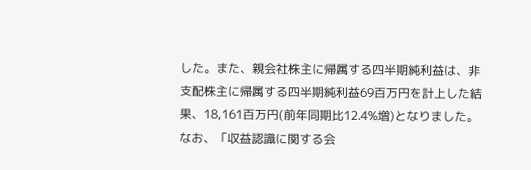した。また、親会社株主に帰属する四半期純利益は、非支配株主に帰属する四半期純利益69百万円を計上した結果、18,161百万円(前年同期比12.4%増)となりました。
なお、「収益認識に関する会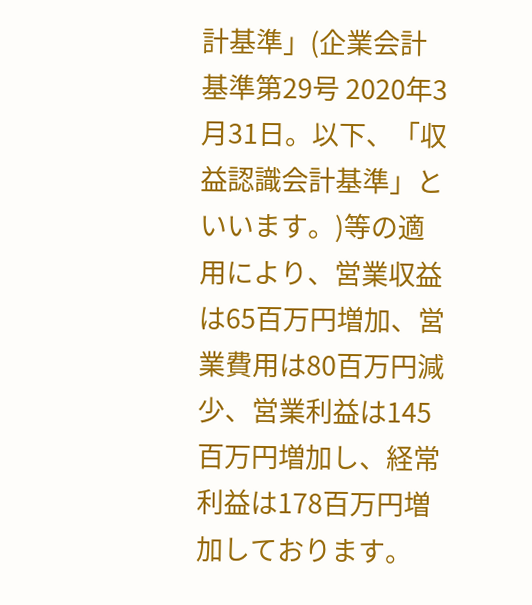計基準」(企業会計基準第29号 2020年3月31日。以下、「収益認識会計基準」といいます。)等の適用により、営業収益は65百万円増加、営業費用は80百万円減少、営業利益は145百万円増加し、経常利益は178百万円増加しております。